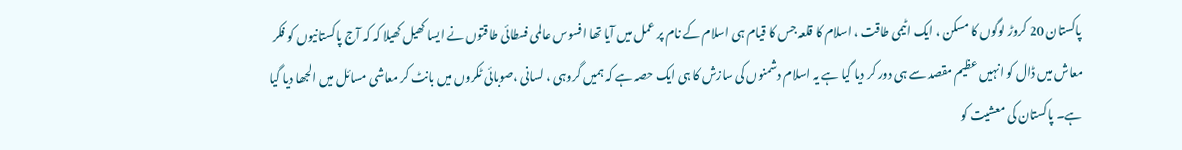پاکستان 20 کروڑ لوگوں کا مسکن ، ایک اٹیمی طاقت ، اسلام کا قلعہ جس کا قیام ہی اسلام کے نام پر عمل میں آیا تھا افسوس عالمی فسطائی طاقتوں نے ایسا کھیل کھیلا کہ کہ آج پاکستانیوں کو فکر معاش میں ڈال کو انہیں عظیم مقصد سے ہی دور کر دیا گیا ہے یہ اسلام دشمنوں کی سازش کا ہی ایک حصہ ہے کہ ہمیں گروہی ، لسانی ،صوبائی ٹکروں میں بانٹ کر معاشی مسائل میں الجھا دیا گیا ہے۔ پاکستان کی معشیت کو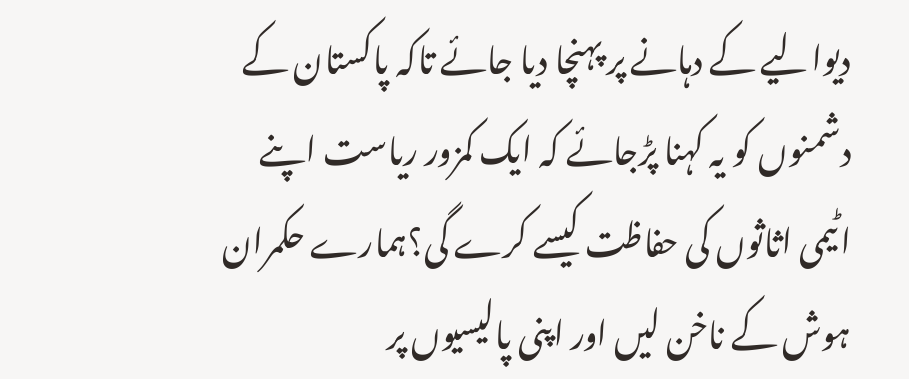دیوالیے کے دہانے پر پہنچا دیا جائے تاکہ پاکستان کے دشمنوں کو یہ کہنا پڑجائے کہ ایک کمزور ریاست اپنے اٹیمی اثاثوں کی حفاظت کیسے کرے گی؟ہمارے حکمران ہوش کے ناخن لیں اور اپنی پالیسیوں پر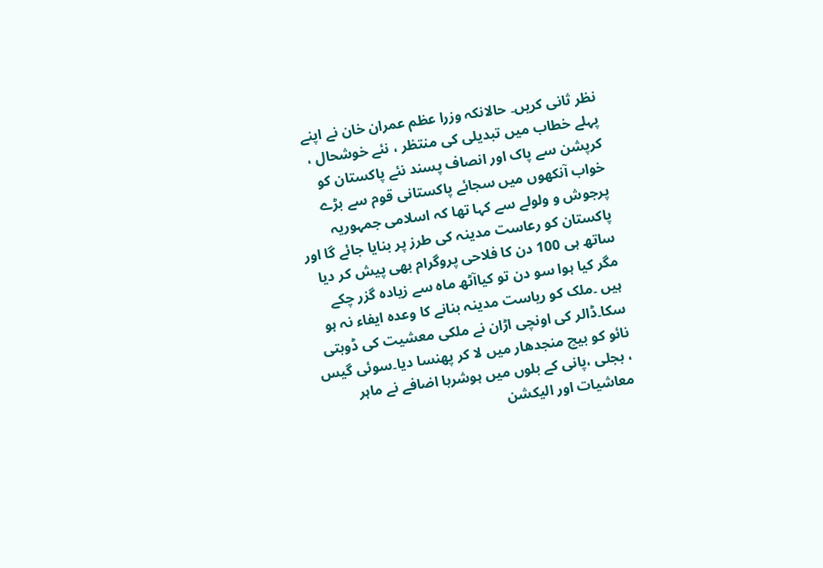نظر ثانی کریں۔ حالانکہ وزرا عظم عمران خان نے اپنے پہلے خطاب میں تبدیلی کی منتظر ، نئے خوشحال ، کرپشن سے پاک اور انصاف پسند نئے پاکستان کو خواب آنکھوں میں سجائے پاکستانی قوم سے بڑے پرجوش و ولولے سے کہا تھا کہ اسلامی جمہوریہ پاکستان کو رعاست مدینہ کی طرز پر بنایا جائے گا اور ساتھ ہی 100 دن کا فلاحی پروگرام بھی پیش کر دیا مگر کیا ہوا سو دن تو کیاآٹھ ماہ سے زیادہ گزر چکے ہیں ۔ملک کو ریاست مدینہ بنانے کا وعدہ ایفاء نہ ہو سکا۔ڈالر کی اونچی اڑان نے ملکی معشیت کی ڈوبتی نائو کو بیچ منجدھار میں لا کر پھنسا دیا۔سوئی گیس ، بجلی ،پانی کے بلوں میں ہوشربا اضافے نے ماہر معاشیات اور الیکشن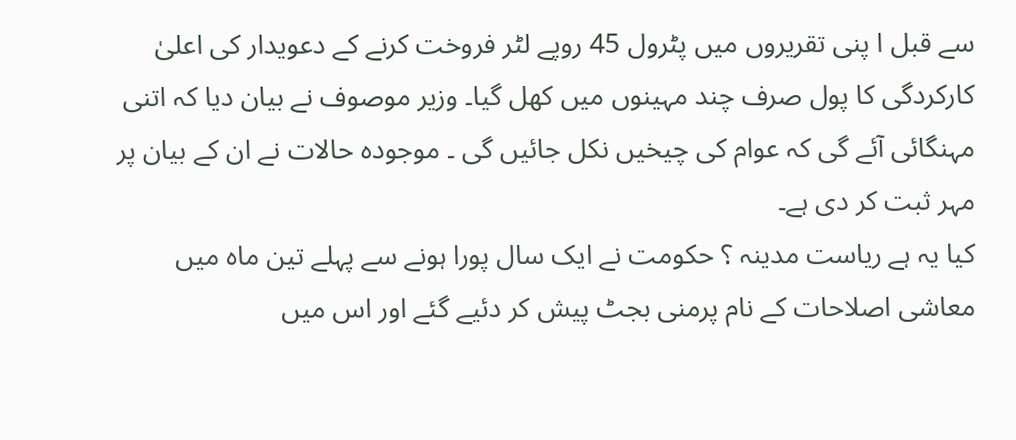سے قبل ا پنی تقریروں میں پٹرول 45 روپے لٹر فروخت کرنے کے دعویدار کی اعلیٰ کارکردگی کا پول صرف چند مہینوں میں کھل گیا۔ وزیر موصوف نے بیان دیا کہ اتنی مہنگائی آئے گی کہ عوام کی چیخیں نکل جائیں گی ۔ موجودہ حالات نے ان کے بیان پر مہر ثبت کر دی ہے۔
کیا یہ ہے ریاست مدینہ ؟ حکومت نے ایک سال پورا ہونے سے پہلے تین ماہ میں معاشی اصلاحات کے نام پرمنی بجٹ پیش کر دئیے گئے اور اس میں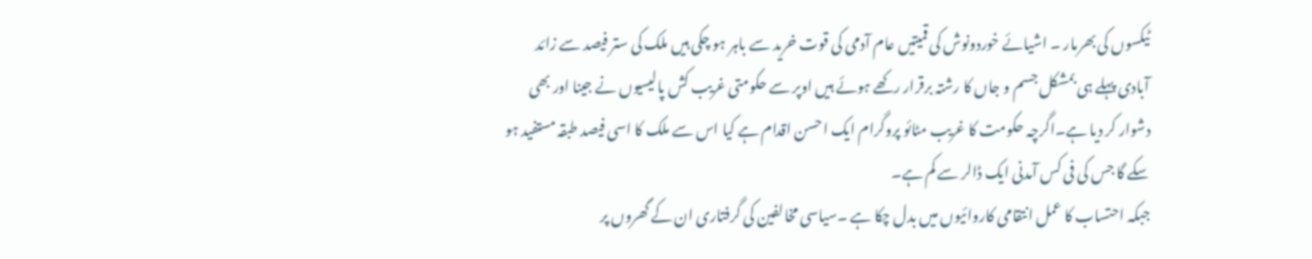ٹیکسوں کی بھرمار ۔ اشیائے خوردونوش کی قمیتیں عام آدمی کی قوت خرید سے باہر ہو چکی ہیں ملک کی ستر فیصد سے زائد آبادی پہلے ہی بمشکل جسم و جاں کا رشتہ برقرار رکھے ہوئے ہیں اوپر سے حکومتی غریب کش پالیسیوں نے جینا اور بھی دشوار کر دیا ہے۔اگرچہ حکومت کا غریب مٹائو پروگرام ایک احسن اقدام ہے کیا اس سے ملک کا اسی فیصد طبقہ مستفید ہو سکے گا جس کی فی کس آمدنی ایک ڈالر سے کم ہے۔
جبکہ احتساب کا عمل انتقامی کاروائیوں میں بدل چکا ہے ۔سیاسی مخالفین کی گرفتاری ان کے گھروں پر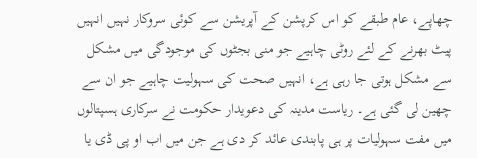چھاپے، عام طبقے کو اس کرپشن کے آپریشن سے کوئی سروکار نہیں انہیں پیٹ بھرنے کے لئے روٹی چاہیے جو منی بجٹوں کی موجودگی میں مشکل سے مشکل ہوتی جا رہی ہے، انہیں صحت کی سہولیت چاہیے جو ان سے چھین لی گئی ہے۔ ریاست مدینہ کی دعویدار حکومت نے سرکاری ہسپتالوں میں مفت سہولیات پر ہی پابندی عائد کر دی ہے جن میں اب او پی ڈی یا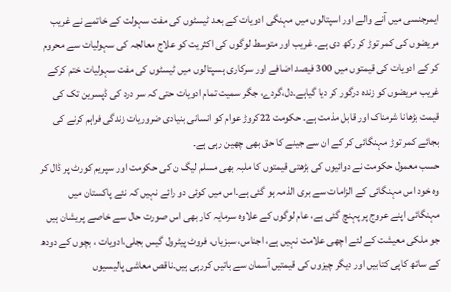ایمرجنسی میں آنے والے اور اسپتالوں میں مہنگی ادویات کے بعد ٹیسٹوں کی مفت سہولت کے خاتمے نے غریب مریضوں کی کمر توڑ کر رکھ دی ہے۔ غریب اور متوسط لوگوں کی اکثریت کو علاج معالجہ کی سہولیات سے محروم کر کے ادویات کی قیمتوں میں 300 فیصد اضافے اور سرکاری ہسپتالوں میں ٹیسٹوں کی مفت سہولیات ختم کرکے غریب مریضوں کو زندہ درگور کر دیا گیاہے۔دل،گردے، جگر سمیت تمام ادویات حتی کہ سر درد کی ڈپسرین تک کی قیمت بڑھانا شرمناک اور قابل مذمت ہے۔ حکومت 22کروڑ عوام کو انسانی بنیادی ضروریات زندگی فراہم کرنے کی بجائے کمر توڑ مہنگائی کر کے ان سے جینے کا حق بھی چھین رہی ہے۔
حسب معمول حکومت نے دوائیوں کی بڑھتی قیمتوں کا ملبہ بھی مسلم لیگ ن کی حکومت اور سپریم کورٹ پر ڈال کر وہ خود اس مہنگائی کے الزامات سے بری الذمہ ہو گئی ہے۔اس میں کوئی دو رائے نہیں کہ نئے پاکستان میں مہنگائی اپنے عروج پر پہنچ گئی ہے، عام لوگوں کے علاوہ سرمایہ کار بھی اس صورت حال سے خاصے پریشان ہیں جو ملکی معیشت کے لئے اچھی علامت نہیں ہے، اجناس، سبزیاں، فروٹ پیٹرول گیس بجلی،ادویات ، بچوں کے دودھ کے ساتھ کاپی کتابیں اور دیگر چیزوں کی قیمتیں آسمان سے باتیں کررہی ہیں۔ناقص معاشی پالیسیوں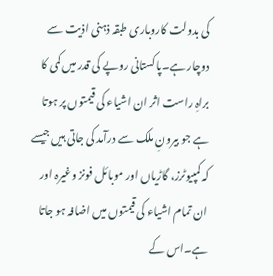کی بدولت کاروباری طبقہ ذہنی اذیت سے دوچار ہے۔پاکستانی روپے کی قدر میں کمی کا براہِ راست اثر ان اشیاء کی قیمتوں پر ہوتا ہے جو بیرونِ ملک سے درآمد کی جاتی ہیں جیسے کہ کمپیوٹرز، گاڑیاں اور موبائل فونز وغیرہ اور ان تمام اشیاء کی قیمتوں میں اضافہ ہو جاتا ہے۔اس کے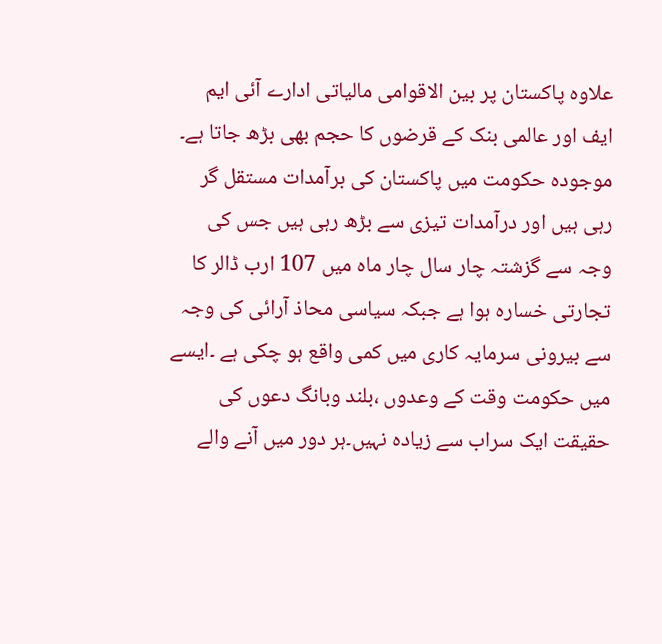علاوہ پاکستان پر بین الاقوامی مالیاتی ادارے آئی ایم ایف اور عالمی بنک کے قرضوں کا حجم بھی بڑھ جاتا ہے۔
موجودہ حکومت میں پاکستان کی برآمدات مستقل گر رہی ہیں اور درآمدات تیزی سے بڑھ رہی ہیں جس کی وجہ سے گزشتہ چار سال چار ماہ میں 107 ارب ڈالر کا تجارتی خسارہ ہوا ہے جبکہ سیاسی محاذ آرائی کی وجہ سے بیرونی سرمایہ کاری میں کمی واقع ہو چکی ہے ۔ایسے میں حکومت وقت کے وعدوں ،بلند وبانگ دعوں کی حقیقت ایک سراب سے زیادہ نہیں۔ہر دور میں آنے والے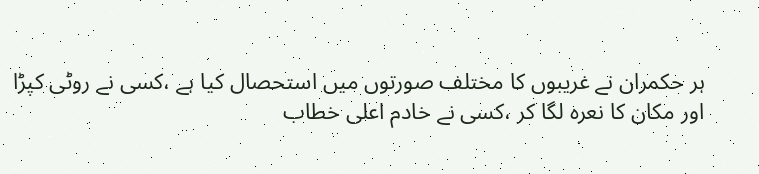ہر حکمران نے غریبوں کا مختلف صورتوں میں استحصال کیا ہے ،کسی نے روٹی کپڑا اور مکان کا نعرہ لگا کر ،کسی نے خادم اعلی خطاب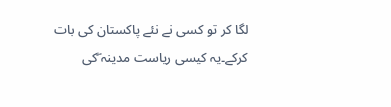لگا کر تو کسی نے نئے پاکستان کی بات کرکے۔یہ کیسی ریاست مدینہ ۖکی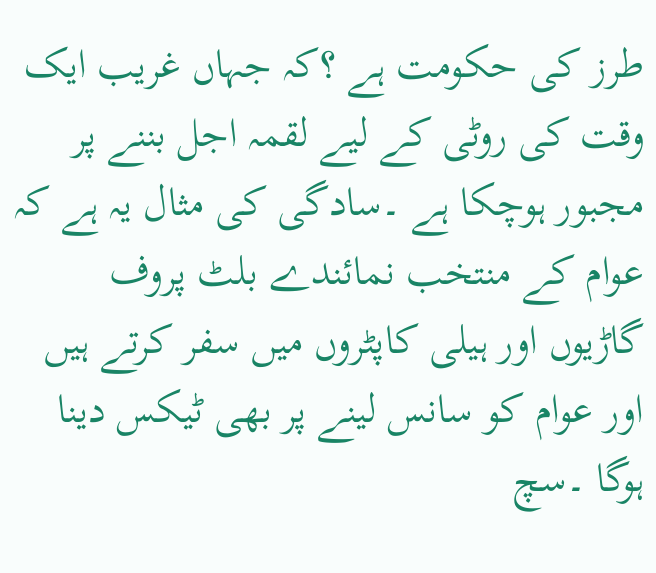طرز کی حکومت ہے ؟کہ جہاں غریب ایک وقت کی روٹی کے لیے لقمہ اجل بننے پر مجبور ہوچکا ہے ۔سادگی کی مثال یہ ہے کہ عوام کے منتخب نمائندے بلٹ پروف گاڑیوں اور ہیلی کاپٹروں میں سفر کرتے ہیں اور عوام کو سانس لینے پر بھی ٹیکس دینا ہوگا ۔سچ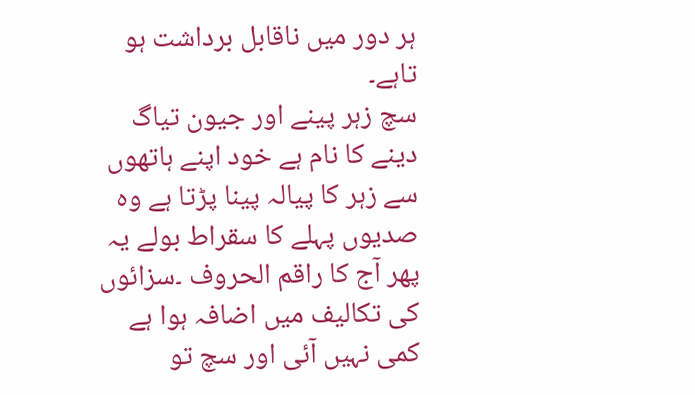ہر دور میں ناقابل برداشت ہو تاہے۔
سچ زہر پینے اور جیون تیاگ دینے کا نام ہے خود اپنے ہاتھوں سے زہر کا پیالہ پینا پڑتا ہے وہ صدیوں پہلے کا سقراط بولے یہ پھر آج کا راقم الحروف ۔سزائوں کی تکالیف میں اضافہ ہوا ہے کمی نہیں آئی اور سچ تو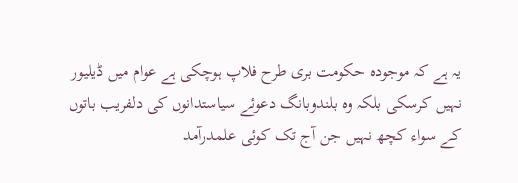یہ ہے کہ موجودہ حکومت بری طرح فلاپ ہوچکی ہے عوام میں ڈیلیور نہیں کرسکی بلکہ وہ بلندوبانگ دعوئے سیاستدانوں کی دلفریب باتوں کے سواء کچھ نہیں جن آج تک کوئی علمدرآمد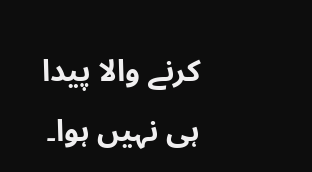کرنے والا پیدا ہی نہیں ہوا۔